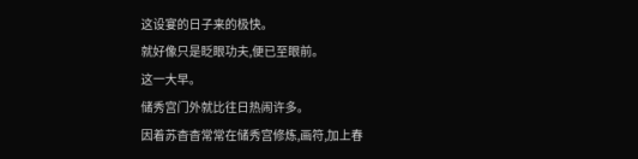这设宴的日子来的极快。
就好像只是眨眼功夫,便已至眼前。
这一大早。
储秀宫门外就比往日热闹许多。
因着苏杳杳常常在储秀宫修炼,画符,加上春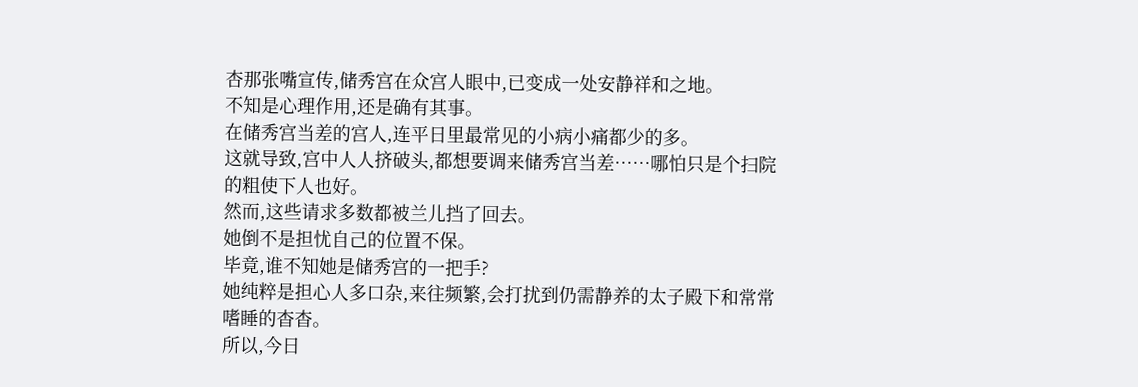杏那张嘴宣传,储秀宫在众宫人眼中,已变成一处安静祥和之地。
不知是心理作用,还是确有其事。
在储秀宫当差的宫人,连平日里最常见的小病小痛都少的多。
这就导致,宫中人人挤破头,都想要调来储秀宫当差……哪怕只是个扫院的粗使下人也好。
然而,这些请求多数都被兰儿挡了回去。
她倒不是担忧自己的位置不保。
毕竟,谁不知她是储秀宫的一把手?
她纯粹是担心人多口杂,来往频繁,会打扰到仍需静养的太子殿下和常常嗜睡的杳杳。
所以,今日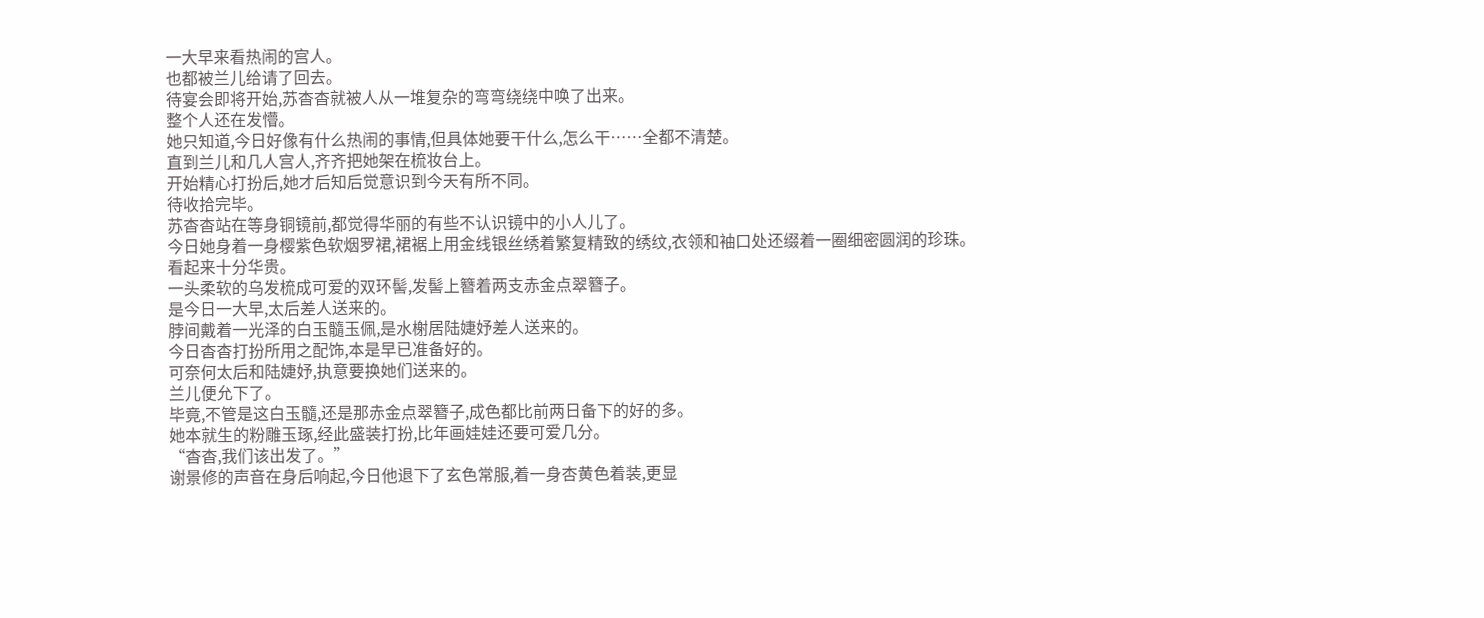一大早来看热闹的宫人。
也都被兰儿给请了回去。
待宴会即将开始,苏杳杳就被人从一堆复杂的弯弯绕绕中唤了出来。
整个人还在发懵。
她只知道,今日好像有什么热闹的事情,但具体她要干什么,怎么干……全都不清楚。
直到兰儿和几人宫人,齐齐把她架在梳妆台上。
开始精心打扮后,她才后知后觉意识到今天有所不同。
待收拾完毕。
苏杳杳站在等身铜镜前,都觉得华丽的有些不认识镜中的小人儿了。
今日她身着一身樱紫色软烟罗裙,裙裾上用金线银丝绣着繁复精致的绣纹,衣领和袖口处还缀着一圈细密圆润的珍珠。
看起来十分华贵。
一头柔软的乌发梳成可爱的双环髻,发髻上簪着两支赤金点翠簪子。
是今日一大早,太后差人送来的。
脖间戴着一光泽的白玉髓玉佩,是水榭居陆婕妤差人送来的。
今日杳杳打扮所用之配饰,本是早已准备好的。
可奈何太后和陆婕妤,执意要换她们送来的。
兰儿便允下了。
毕竟,不管是这白玉髓,还是那赤金点翠簪子,成色都比前两日备下的好的多。
她本就生的粉雕玉琢,经此盛装打扮,比年画娃娃还要可爱几分。
“杳杳,我们该出发了。”
谢景修的声音在身后响起,今日他退下了玄色常服,着一身杏黄色着装,更显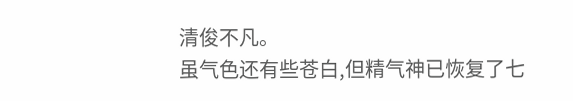清俊不凡。
虽气色还有些苍白,但精气神已恢复了七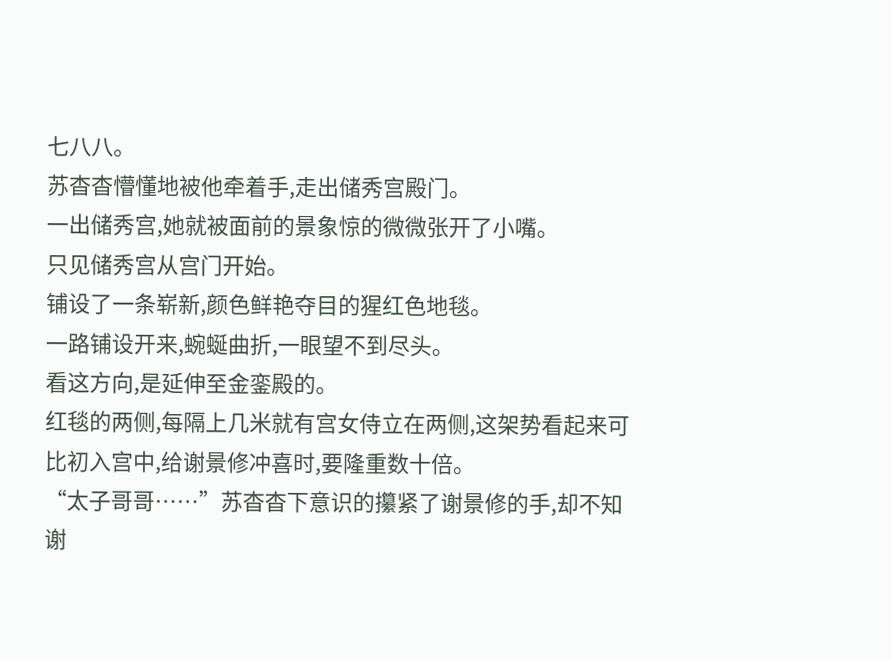七八八。
苏杳杳懵懂地被他牵着手,走出储秀宫殿门。
一出储秀宫,她就被面前的景象惊的微微张开了小嘴。
只见储秀宫从宫门开始。
铺设了一条崭新,颜色鲜艳夺目的猩红色地毯。
一路铺设开来,蜿蜒曲折,一眼望不到尽头。
看这方向,是延伸至金銮殿的。
红毯的两侧,每隔上几米就有宫女侍立在两侧,这架势看起来可比初入宫中,给谢景修冲喜时,要隆重数十倍。
“太子哥哥……”苏杳杳下意识的攥紧了谢景修的手,却不知谢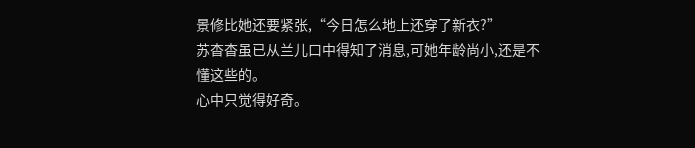景修比她还要紧张,“今日怎么地上还穿了新衣?”
苏杳杳虽已从兰儿口中得知了消息,可她年龄尚小,还是不懂这些的。
心中只觉得好奇。